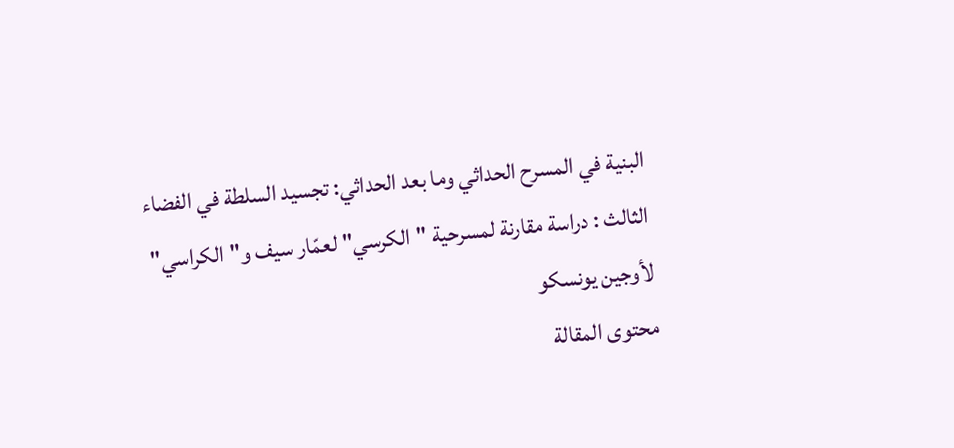البنية في المسرح الحداثي وما بعد الحداثي: تجسيد السلطة في الفضاء الثالث : دراسة مقارنة لمسرحية "الكرسي" لعمّار سيف و"الكراسي" لأوجين يونسكو
محتوى المقالة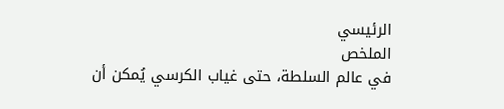الرئيسي
الملخص
في عالم السلطة، حتى غياب الكرسي يُمكن أن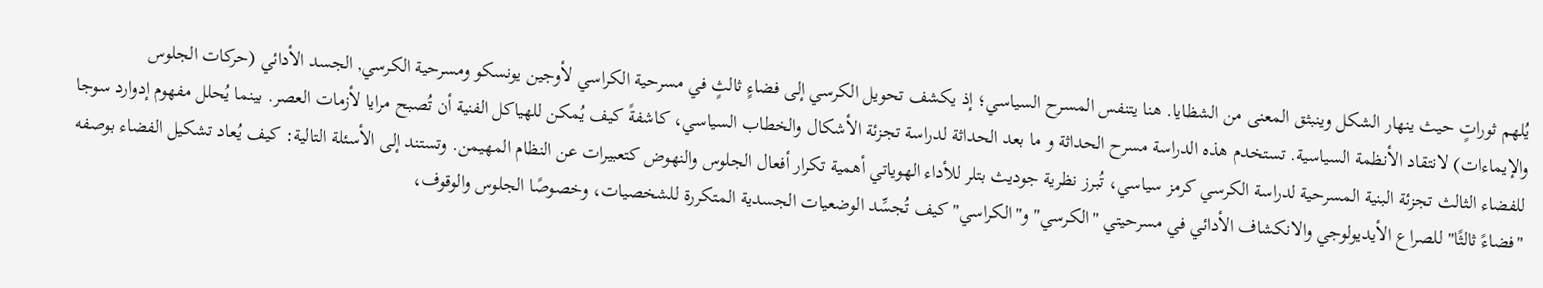يُلهم ثوراتٍ حيث ينهار الشكل وينبثق المعنى من الشظايا. هنا يتنفس المسرح السياسي؛ إذ يكشف تحويل الكرسي إلى فضاءٍ ثالثٍ في مسرحية الكراسي لأوجين يونسكو ومسرحية الكرسي, الجسد الأدائي (حركات الجلوس والإيماءات) لانتقاد الأنظمة السياسية. تستخدم هذه الدراسة مسرح الحداثة و ما بعد الحداثة لدراسة تجزئة الأشكال والخطاب السياسي، كاشفةً كيف يُمكن للهياكل الفنية أن تُصبح مرايا لأزمات العصر. بينما يُحلل مفهوم إدوارد سوجا للفضاء الثالث تجزئة البنية المسرحية لدراسة الكرسي كرمز سياسي، تُبرز نظرية جوديث بتلر للأداء الهوياتي أهمية تكرار أفعال الجلوس والنهوض كتعبيرات عن النظام المهيمن. وتستند إلى الأسئلة التالية: كيف يُعاد تشكيل الفضاء بوصفه "فضاءً ثالثًا" للصراع الأيديولوجي والانكشاف الأدائي في مسرحيتي "الكرسي" و"الكراسي" كيف تُجسِّد الوضعيات الجسدية المتكررة للشخصيات، وخصوصًا الجلوس والوقوف،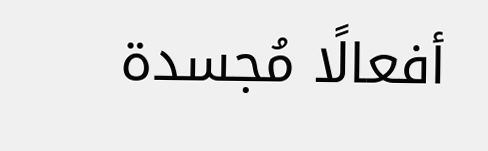أفعالًا مُجسدة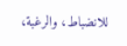للانضباط، والرغبة،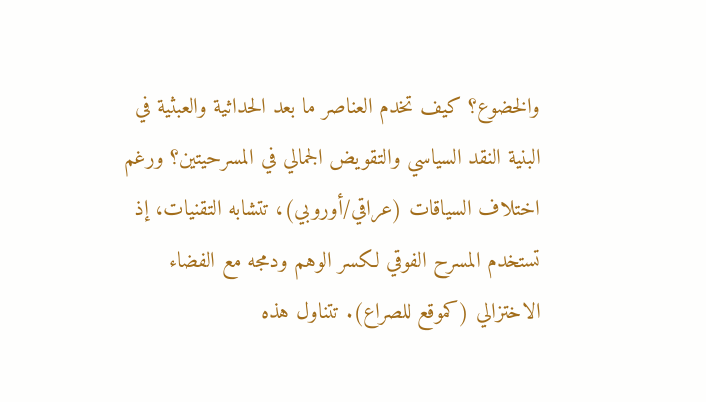والخضوع؟ كيف تخدم العناصر ما بعد الحداثية والعبثية في البنية النقد السياسي والتقويض الجمالي في المسرحيتين؟ ورغم اختلاف السياقات (عراقي/أوروبي)، تتشابه التقنيات، إذ تستخدم المسرح الفوقي لكسر الوهم ودمجه مع الفضاء الاختزالي (كموقع للصراع). تتناول هذه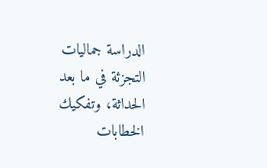الدراسة جماليات التجزئة في ما بعد الحداثة، وتفكيك الخطابات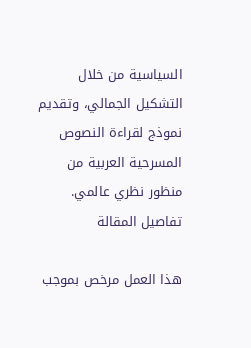السياسية من خلال التشكيل الجمالي، وتقديم نموذج لقراءة النصوص المسرحية العربية من منظور نظري عالمي.
تفاصيل المقالة

هذا العمل مرخص بموجب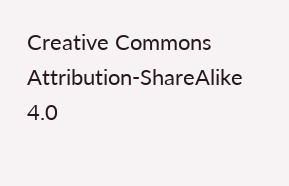Creative Commons Attribution-ShareAlike 4.0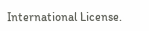International License.